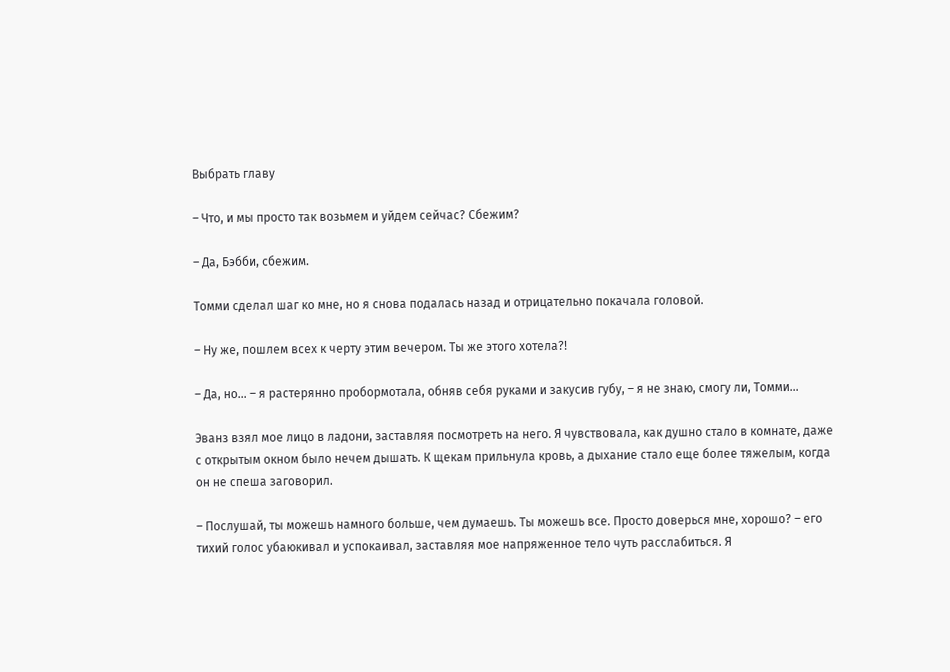Выбрать главу

– Что, и мы просто так возьмем и уйдем сейчас? Сбежим?

– Да, Бэбби, сбежим.

Томми сделал шаг ко мне, но я снова подалась назад и отрицательно покачала головой.

– Ну же, пошлем всех к черту этим вечером. Ты же этого хотела?!

– Да, но… – я растерянно пробормотала, обняв себя руками и закусив губу, – я не знаю, смогу ли, Томми…

Эванз взял мое лицо в ладони, заставляя посмотреть на него. Я чувствовала, как душно стало в комнате, даже с открытым окном было нечем дышать. К щекам прильнула кровь, а дыхание стало еще более тяжелым, когда он не спеша заговорил.

– Послушай, ты можешь намного больше, чем думаешь. Ты можешь все. Просто доверься мне, хорошо? – его тихий голос убаюкивал и успокаивал, заставляя мое напряженное тело чуть расслабиться. Я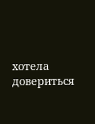хотела довериться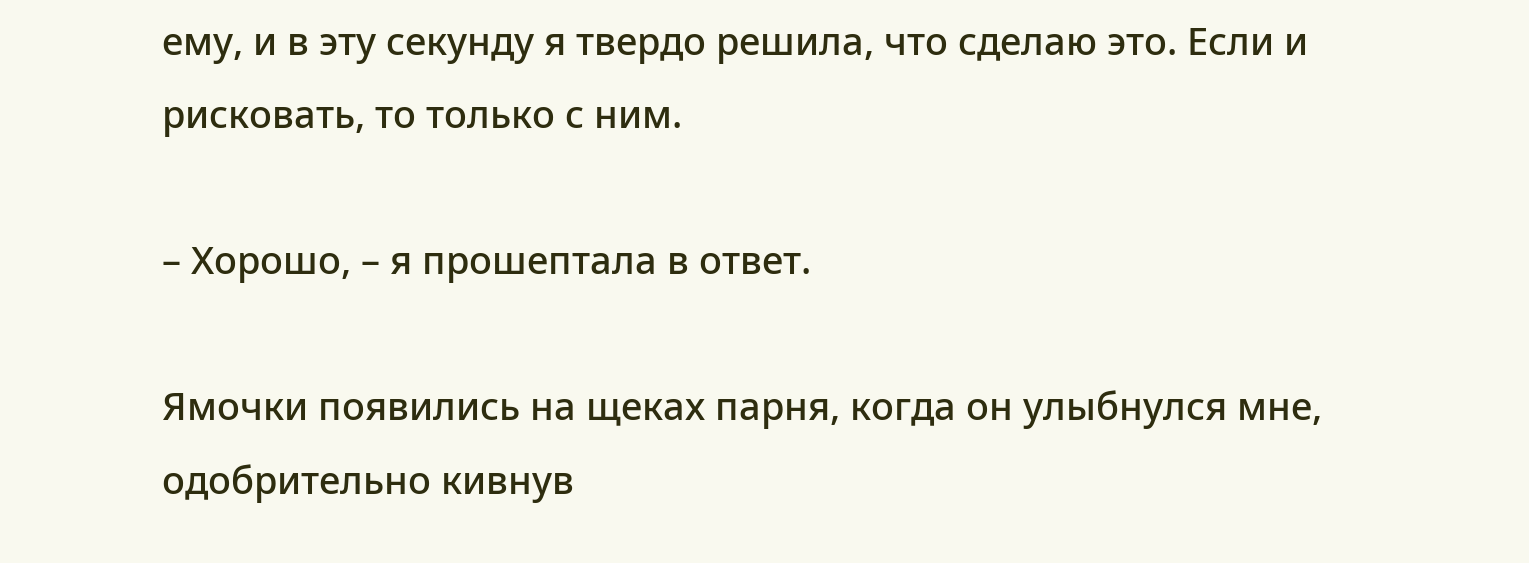ему, и в эту секунду я твердо решила, что сделаю это. Если и рисковать, то только с ним.

– Хорошо, – я прошептала в ответ.

Ямочки появились на щеках парня, когда он улыбнулся мне, одобрительно кивнув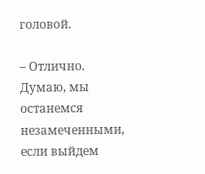головой.

– Отлично. Думаю, мы останемся незамеченными, если выйдем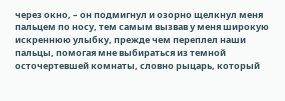через окно, – он подмигнул и озорно щелкнул меня пальцем по носу, тем самым вызвав у меня широкую искреннюю улыбку, прежде чем переплел наши пальцы, помогая мне выбираться из темной осточертевшей комнаты, словно рыцарь, который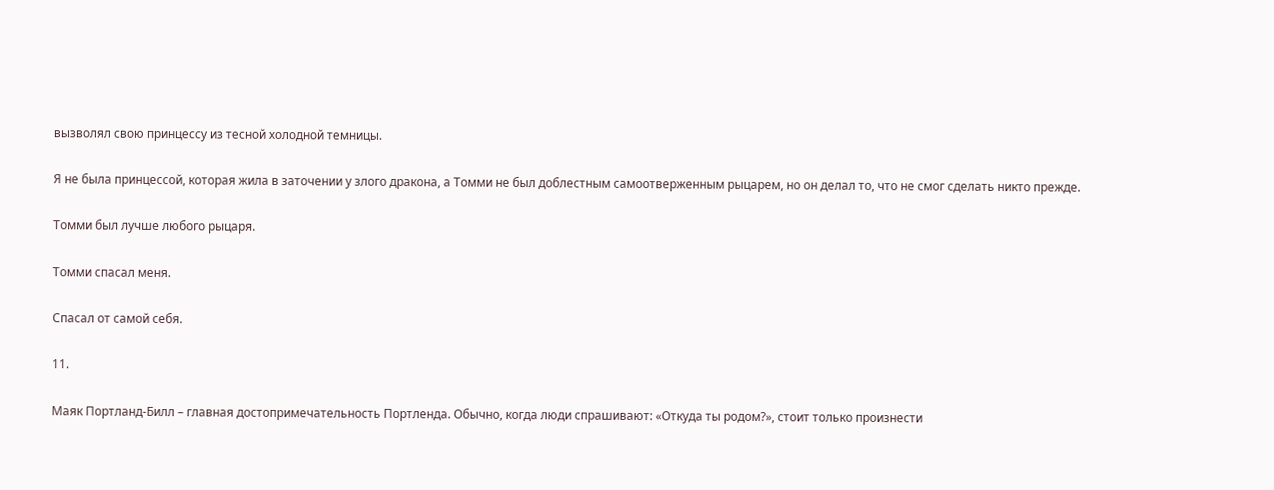вызволял свою принцессу из тесной холодной темницы.

Я не была принцессой, которая жила в заточении у злого дракона, а Томми не был доблестным самоотверженным рыцарем, но он делал то, что не смог сделать никто прежде.

Томми был лучше любого рыцаря.

Томми спасал меня.

Спасал от самой себя.

11.

Маяк Портланд-Билл – главная достопримечательность Портленда. Обычно, когда люди спрашивают: «Откуда ты родом?», стоит только произнести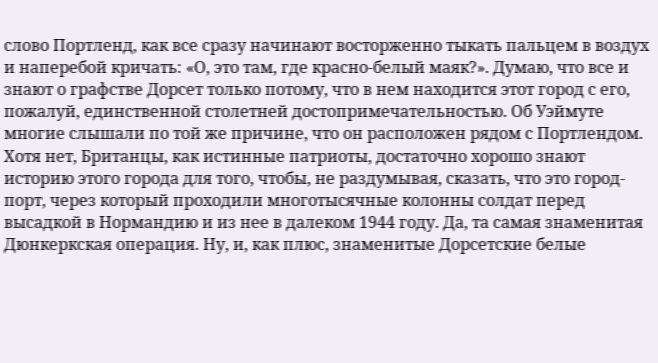слово Портленд, как все сразу начинают восторженно тыкать пальцем в воздух и наперебой кричать: «О, это там, где красно-белый маяк?». Думаю, что все и знают о графстве Дорсет только потому, что в нем находится этот город с его, пожалуй, единственной столетней достопримечательностью. Об Уэймуте многие слышали по той же причине, что он расположен рядом с Портлендом. Хотя нет, Британцы, как истинные патриоты, достаточно хорошо знают историю этого города для того, чтобы, не раздумывая, сказать, что это город-порт, через который проходили многотысячные колонны солдат перед высадкой в Нормандию и из нее в далеком 1944 году. Да, та самая знаменитая Дюнкеркская операция. Ну, и, как плюс, знаменитые Дорсетские белые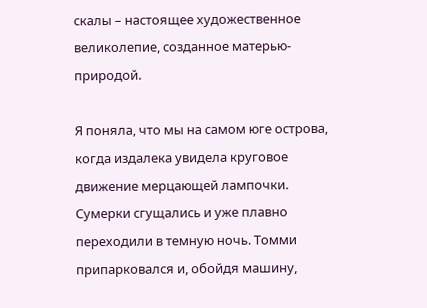скалы – настоящее художественное великолепие, созданное матерью-природой.

Я поняла, что мы на самом юге острова, когда издалека увидела круговое движение мерцающей лампочки. Сумерки сгущались и уже плавно переходили в темную ночь. Томми припарковался и, обойдя машину,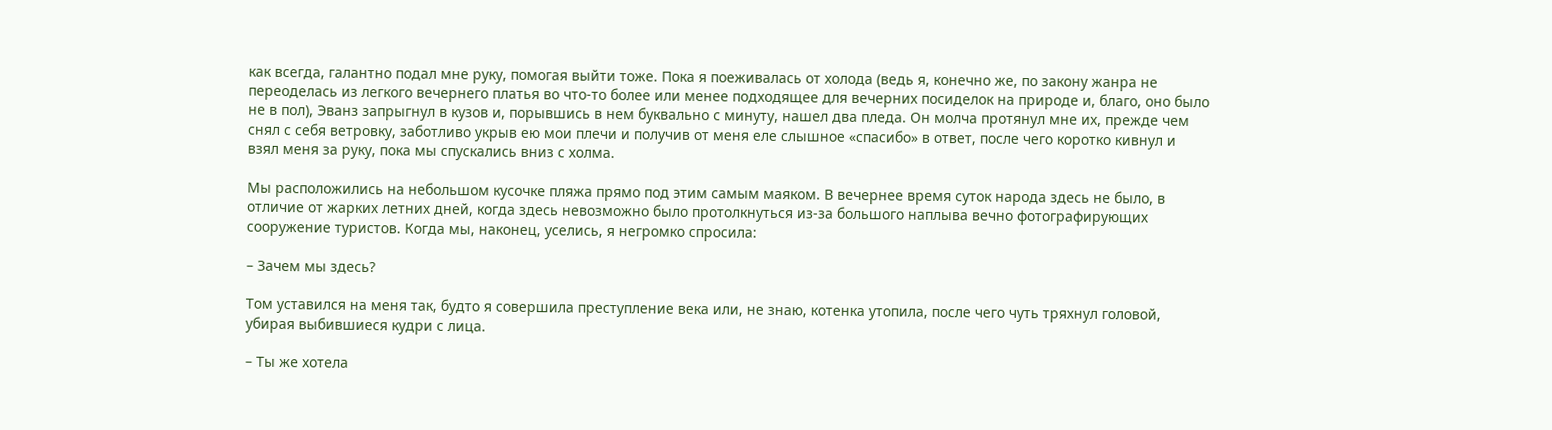как всегда, галантно подал мне руку, помогая выйти тоже. Пока я поеживалась от холода (ведь я, конечно же, по закону жанра не переоделась из легкого вечернего платья во что-то более или менее подходящее для вечерних посиделок на природе и, благо, оно было не в пол), Эванз запрыгнул в кузов и, порывшись в нем буквально с минуту, нашел два пледа. Он молча протянул мне их, прежде чем снял с себя ветровку, заботливо укрыв ею мои плечи и получив от меня еле слышное «спасибо» в ответ, после чего коротко кивнул и взял меня за руку, пока мы спускались вниз с холма.

Мы расположились на небольшом кусочке пляжа прямо под этим самым маяком. В вечернее время суток народа здесь не было, в отличие от жарких летних дней, когда здесь невозможно было протолкнуться из-за большого наплыва вечно фотографирующих сооружение туристов. Когда мы, наконец, уселись, я негромко спросила:

– Зачем мы здесь?

Том уставился на меня так, будто я совершила преступление века или, не знаю, котенка утопила, после чего чуть тряхнул головой, убирая выбившиеся кудри с лица.

– Ты же хотела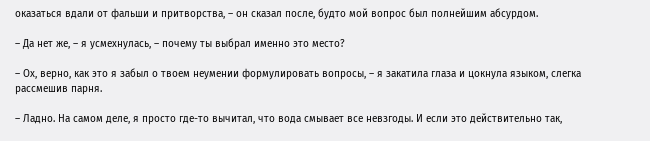оказаться вдали от фальши и притворства, – он сказал после, будто мой вопрос был полнейшим абсурдом.

– Да нет же, – я усмехнулась, – почему ты выбрал именно это место?

– Ох, верно, как это я забыл о твоем неумении формулировать вопросы, – я закатила глаза и цокнула языком, слегка рассмешив парня.

– Ладно. На самом деле, я просто где-то вычитал, что вода смывает все невзгоды. И если это действительно так,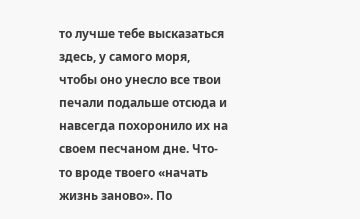то лучше тебе высказаться здесь, у самого моря, чтобы оно унесло все твои печали подальше отсюда и навсегда похоронило их на своем песчаном дне. Что-то вроде твоего «начать жизнь заново». По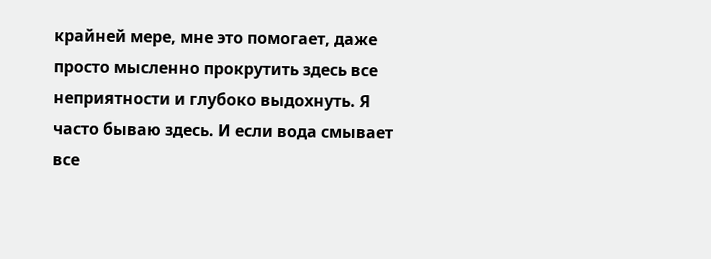крайней мере, мне это помогает, даже просто мысленно прокрутить здесь все неприятности и глубоко выдохнуть. Я часто бываю здесь. И если вода смывает все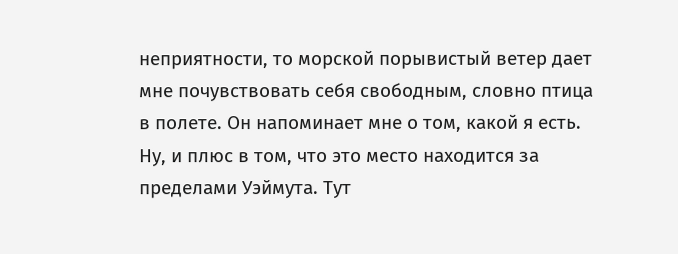неприятности, то морской порывистый ветер дает мне почувствовать себя свободным, словно птица в полете. Он напоминает мне о том, какой я есть. Ну, и плюс в том, что это место находится за пределами Уэймута. Тут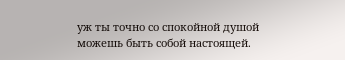уж ты точно со спокойной душой можешь быть собой настоящей.